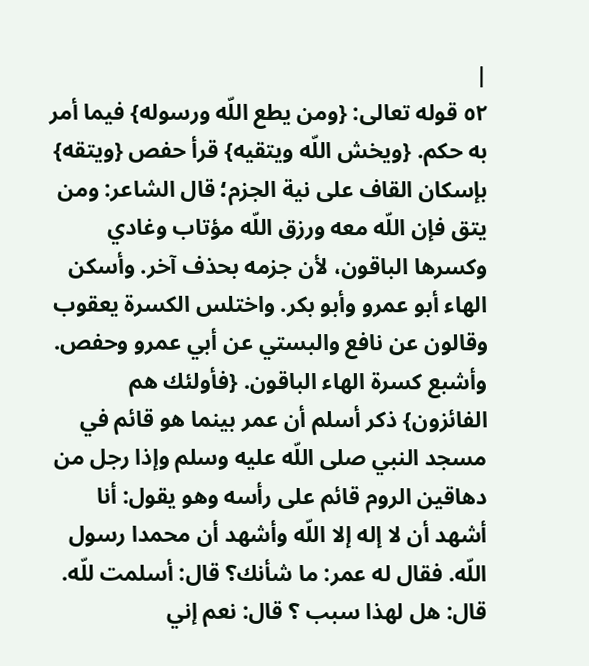|
٥٢ قوله تعالى: {ومن يطع اللّه ورسوله} فيما أمر به حكم. {ويخش اللّه ويتقيه} قرأ حفص {ويتقه} بإسكان القاف على نية الجزم؛ قال الشاعر: ومن يتق فإن اللّه معه ورزق اللّه مؤتاب وغادي وكسرها الباقون، لأن جزمه بحذف آخر. وأسكن الهاء أبو عمرو وأبو بكر. واختلس الكسرة يعقوب وقالون عن نافع والبستي عن أبي عمرو وحفص. وأشبع كسرة الهاء الباقون. {فأولئك هم الفائزون} ذكر أسلم أن عمر بينما هو قائم في مسجد النبي صلى اللّه عليه وسلم وإذا رجل من دهاقين الروم قائم على رأسه وهو يقول: أنا أشهد أن لا إله إلا اللّه وأشهد أن محمدا رسول اللّه. فقال له عمر: ما شأنك؟ قال: أسلمت للّه. قال: هل لهذا سبب ؟ قال: نعم إني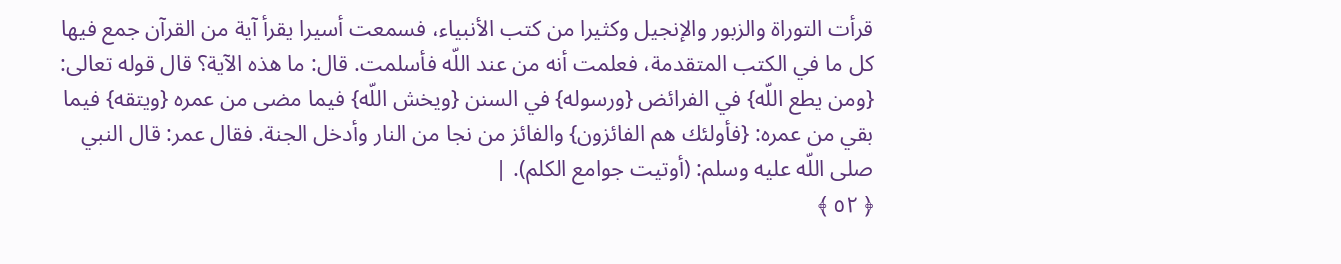قرأت التوراة والزبور والإنجيل وكثيرا من كتب الأنبياء، فسمعت أسيرا يقرأ آية من القرآن جمع فيها كل ما في الكتب المتقدمة، فعلمت أنه من عند اللّه فأسلمت. قال: ما هذه الآية؟ قال قوله تعالى: {ومن يطع اللّه} في الفرائض {ورسوله} في السنن {ويخش اللّه} فيما مضى من عمره {ويتقه} فيما بقي من عمره: {فأولئك هم الفائزون} والفائز من نجا من النار وأدخل الجنة. فقال عمر: قال النبي صلى اللّه عليه وسلم: (أوتيت جوامع الكلم). |
﴿ ٥٢ ﴾